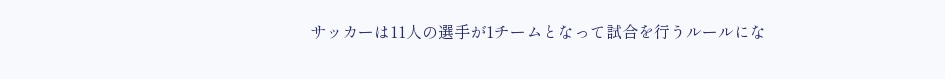サッカーは11人の選手が1チームとなって試合を行うルールにな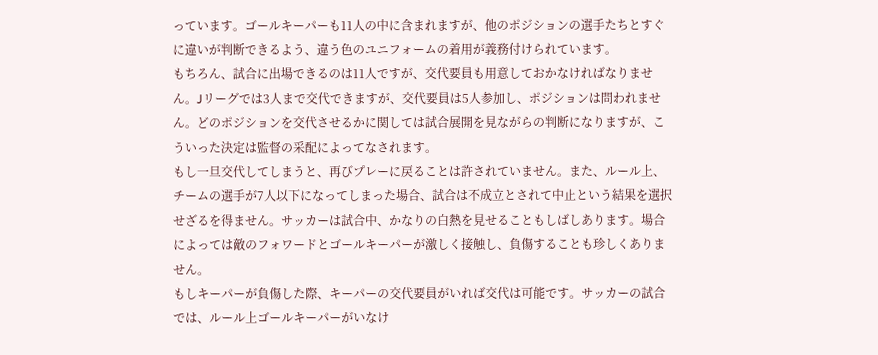っています。ゴールキーパーも11人の中に含まれますが、他のポジションの選手たちとすぐに違いが判断できるよう、違う色のユニフォームの着用が義務付けられています。
もちろん、試合に出場できるのは11人ですが、交代要員も用意しておかなければなりません。Jリーグでは3人まで交代できますが、交代要員は5人参加し、ポジションは問われません。どのポジションを交代させるかに関しては試合展開を見ながらの判断になりますが、こういった決定は監督の采配によってなされます。
もし一旦交代してしまうと、再びプレーに戻ることは許されていません。また、ルール上、チームの選手が7人以下になってしまった場合、試合は不成立とされて中止という結果を選択せざるを得ません。サッカーは試合中、かなりの白熱を見せることもしばしあります。場合によっては敵のフォワードとゴールキーパーが激しく接触し、負傷することも珍しくありません。
もしキーパーが負傷した際、キーパーの交代要員がいれば交代は可能です。サッカーの試合では、ルール上ゴールキーパーがいなけ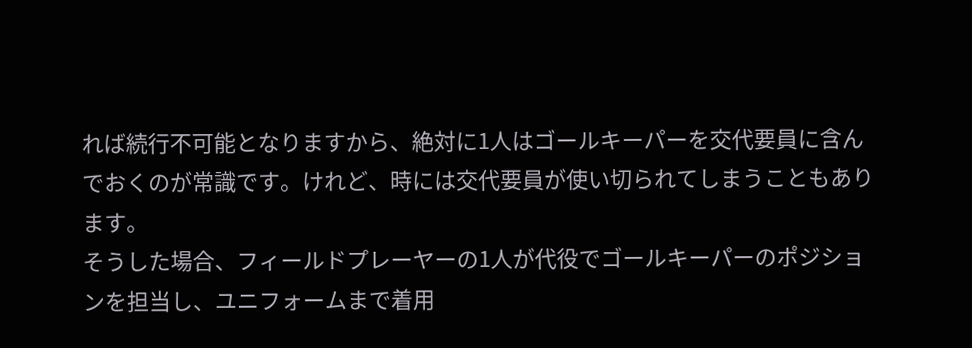れば続行不可能となりますから、絶対に1人はゴールキーパーを交代要員に含んでおくのが常識です。けれど、時には交代要員が使い切られてしまうこともあります。
そうした場合、フィールドプレーヤーの1人が代役でゴールキーパーのポジションを担当し、ユニフォームまで着用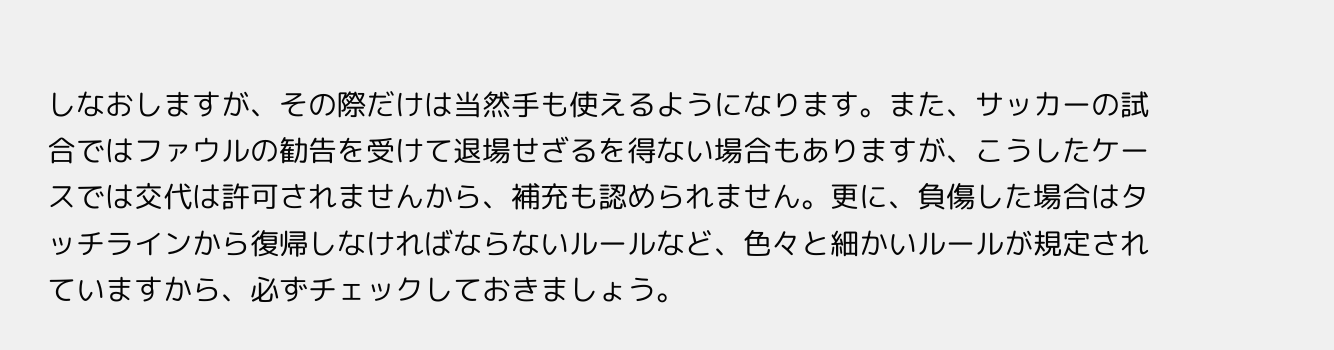しなおしますが、その際だけは当然手も使えるようになります。また、サッカーの試合ではファウルの勧告を受けて退場せざるを得ない場合もありますが、こうしたケースでは交代は許可されませんから、補充も認められません。更に、負傷した場合はタッチラインから復帰しなければならないルールなど、色々と細かいルールが規定されていますから、必ずチェックしておきましょう。